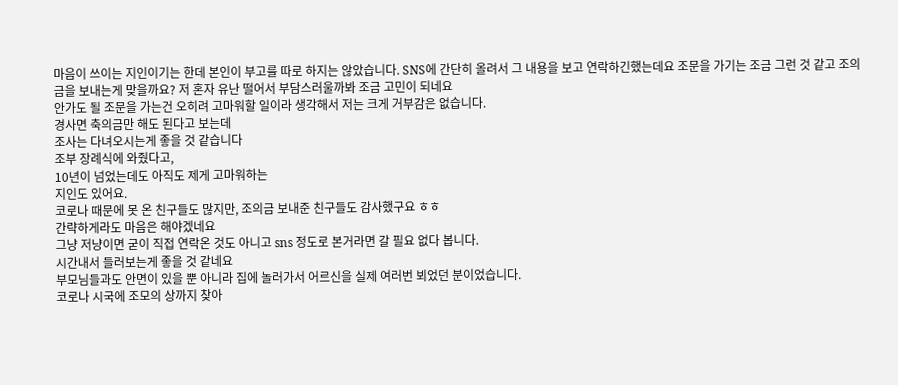마음이 쓰이는 지인이기는 한데 본인이 부고를 따로 하지는 않았습니다. SNS에 간단히 올려서 그 내용을 보고 연락하긴했는데요 조문을 가기는 조금 그런 것 같고 조의금을 보내는게 맞을까요? 저 혼자 유난 떨어서 부담스러울까봐 조금 고민이 되네요
안가도 될 조문을 가는건 오히려 고마워할 일이라 생각해서 저는 크게 거부감은 없습니다.
경사면 축의금만 해도 된다고 보는데
조사는 다녀오시는게 좋을 것 같습니다
조부 장례식에 와줬다고,
10년이 넘었는데도 아직도 제게 고마워하는
지인도 있어요.
코로나 때문에 못 온 친구들도 많지만, 조의금 보내준 친구들도 감사했구요 ㅎㅎ
간략하게라도 마음은 해야겠네요
그냥 저냥이면 굳이 직접 연락온 것도 아니고 sns 정도로 본거라면 갈 필요 없다 봅니다.
시간내서 들러보는게 좋을 것 같네요
부모님들과도 안면이 있을 뿐 아니라 집에 놀러가서 어르신을 실제 여러번 뵈었던 분이었습니다.
코로나 시국에 조모의 상까지 찾아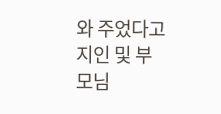와 주었다고 지인 및 부모님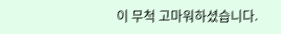이 무척 고마워하셨습니다.